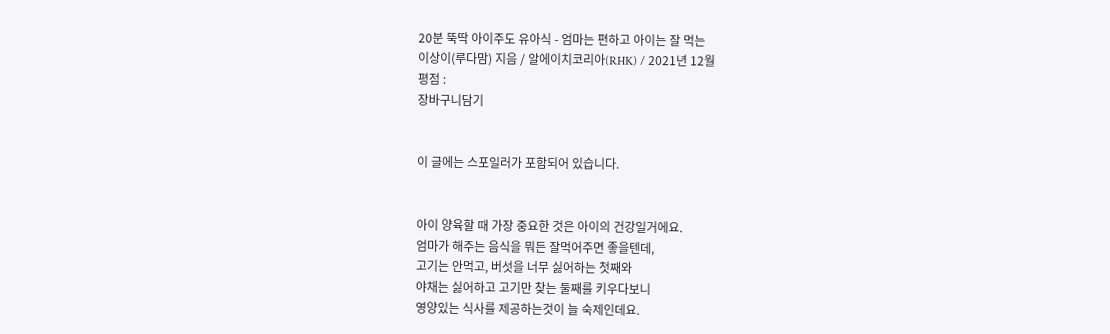20분 뚝딱 아이주도 유아식 - 엄마는 편하고 아이는 잘 먹는
이상이(루다맘) 지음 / 알에이치코리아(RHK) / 2021년 12월
평점 :
장바구니담기


이 글에는 스포일러가 포함되어 있습니다.


아이 양육할 때 가장 중요한 것은 아이의 건강일거에요.
엄마가 해주는 음식을 뭐든 잘먹어주면 좋을텐데,
고기는 안먹고, 버섯을 너무 싫어하는 첫째와
야채는 싫어하고 고기만 찾는 둘째를 키우다보니
영양있는 식사를 제공하는것이 늘 숙제인데요.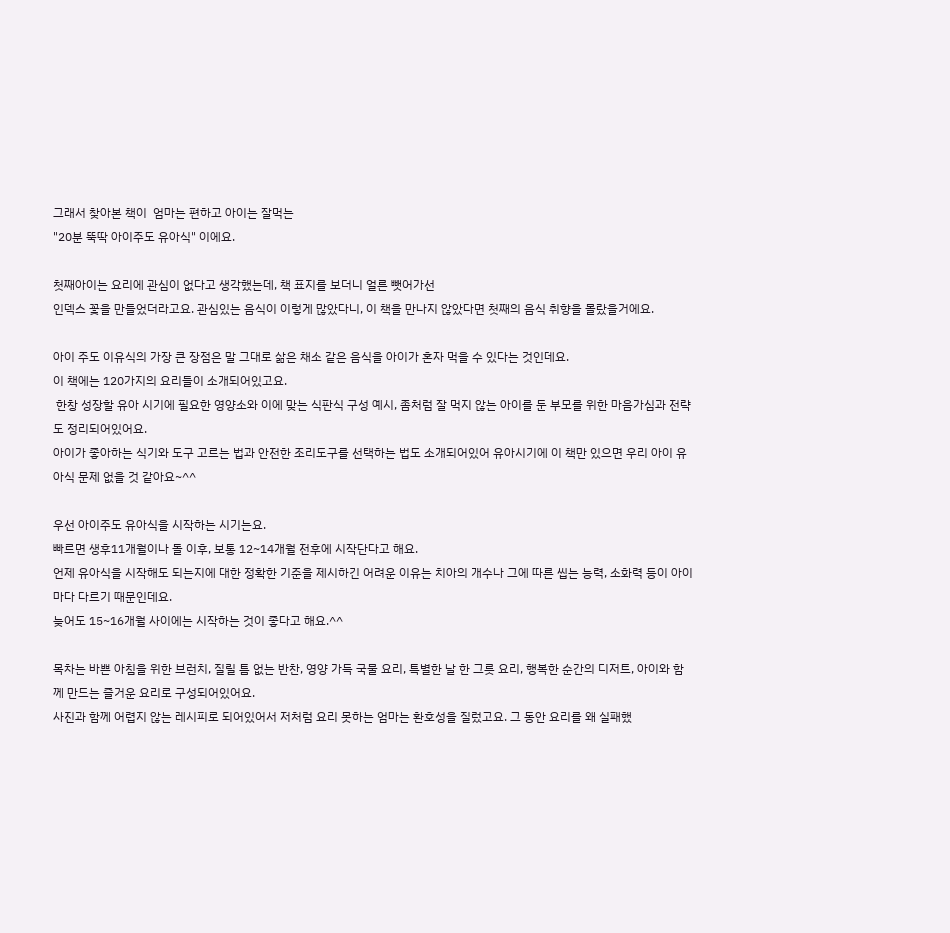그래서 찾아본 책이  엄마는 편하고 아이는 잘먹는
"20분 뚝딱 아이주도 유아식" 이에요.

첫째아이는 요리에 관심이 없다고 생각했는데, 책 표지를 보더니 얼른 뺏어가선
인덱스 꽃을 만들었더라고요. 관심있는 음식이 이렇게 많았다니, 이 책을 만나지 않았다면 첫째의 음식 취향을 몰랐을거에요.

아이 주도 이유식의 가장 큰 장점은 말 그대로 삶은 채소 같은 음식을 아이가 혼자 먹을 수 있다는 것인데요.
이 책에는 120가지의 요리들이 소개되어있고요.
 한창 성장할 유아 시기에 필요한 영양소와 이에 맞는 식판식 구성 예시, 좀처럼 잘 먹지 않는 아이를 둔 부모를 위한 마음가심과 전략도 정리되어있어요.
아이가 좋아하는 식기와 도구 고르는 법과 안전한 조리도구를 선택하는 법도 소개되어있어 유아시기에 이 책만 있으면 우리 아이 유아식 문제 없을 것 같아요~^^

우선 아이주도 유아식을 시작하는 시기는요.
빠르면 생후11개월이나 돌 이후, 보통 12~14개월 전후에 시작단다고 해요.
언제 유아식을 시작해도 되는지에 대한 정확한 기준을 제시하긴 어려운 이유는 치아의 개수나 그에 따른 씹는 능력, 소화력 등이 아이마다 다르기 때문인데요.
늦어도 15~16개월 사이에는 시작하는 것이 좋다고 해요.^^

목차는 바쁜 아침을 위한 브런치, 질릴 틈 없는 반찬, 영양 가득 국물 요리, 특별한 날 한 그릇 요리, 행복한 순간의 디저트, 아이와 함께 만드는 즐거운 요리로 구성되어있어요.
사진과 함께 어렵지 않는 레시피로 되어있어서 저처럼 요리 못하는 엄마는 환호성을 질렀고요. 그 동안 요리를 왜 실패했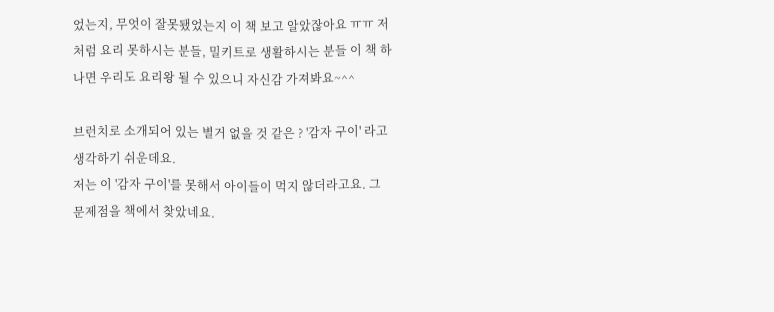었는지, 무엇이 잘못됐었는지 이 책 보고 알았잖아요 ㅠㅠ 저처럼 요리 못하시는 분들, 밀키트로 생활하시는 분들 이 책 하나면 우리도 요리왕 될 수 있으니 자신감 가져봐요~^^

브런치로 소개되어 있는 별거 없을 것 같은 ? '감자 구이' 라고 생각하기 쉬운데요.
저는 이 '감자 구이'를 못해서 아이들이 먹지 않더라고요. 그 문제점을 책에서 찾았네요.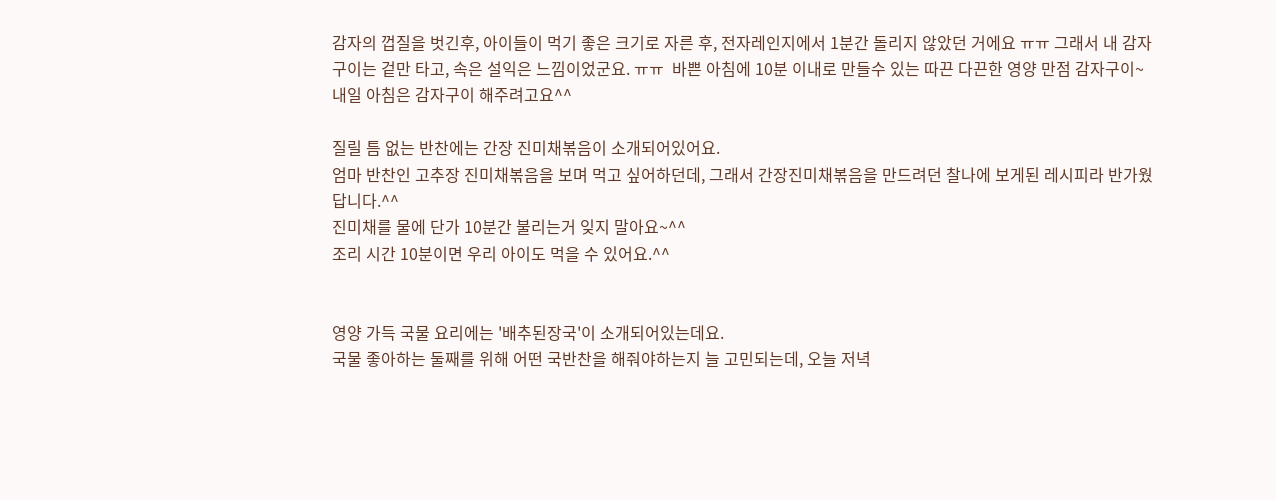감자의 껍질을 벗긴후, 아이들이 먹기 좋은 크기로 자른 후, 전자레인지에서 1분간 돌리지 않았던 거에요 ㅠㅠ 그래서 내 감자 구이는 겉만 타고, 속은 설익은 느낌이었군요. ㅠㅠ  바쁜 아침에 10분 이내로 만들수 있는 따끈 다끈한 영양 만점 감자구이~
내일 아침은 감자구이 해주려고요^^

질릴 틈 없는 반찬에는 간장 진미채볶음이 소개되어있어요.
엄마 반찬인 고추장 진미채볶음을 보며 먹고 싶어하던데, 그래서 간장진미채볶음을 만드려던 찰나에 보게된 레시피라 반가웠답니다.^^
진미채를 물에 단가 10분간 불리는거 잊지 말아요~^^
조리 시간 10분이면 우리 아이도 먹을 수 있어요.^^


영양 가득 국물 요리에는 '배추된장국'이 소개되어있는데요.
국물 좋아하는 둘째를 위해 어떤 국반찬을 해줘야하는지 늘 고민되는데, 오늘 저녁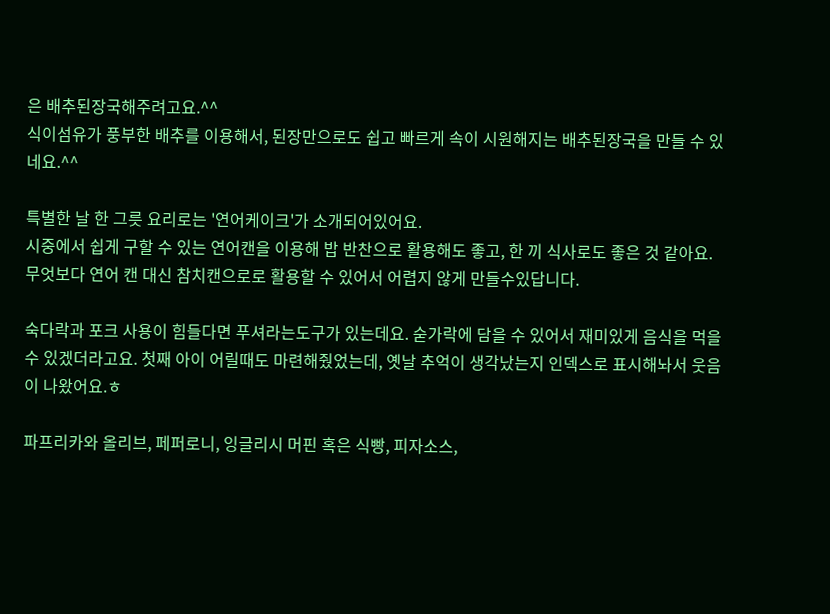은 배추된장국해주려고요.^^
식이섬유가 풍부한 배추를 이용해서, 된장만으로도 쉽고 빠르게 속이 시원해지는 배추된장국을 만들 수 있네요.^^

특별한 날 한 그릇 요리로는 '연어케이크'가 소개되어있어요.
시중에서 쉽게 구할 수 있는 연어캔을 이용해 밥 반찬으로 활용해도 좋고, 한 끼 식사로도 좋은 것 같아요.
무엇보다 연어 캔 대신 참치캔으로로 활용할 수 있어서 어렵지 않게 만들수있답니다.

숙다락과 포크 사용이 힘들다면 푸셔라는도구가 있는데요. 숟가락에 담을 수 있어서 재미있게 음식을 먹을 수 있겠더라고요. 첫째 아이 어릴때도 마련해줬었는데, 옛날 추억이 생각났는지 인덱스로 표시해놔서 웃음이 나왔어요.ㅎ

파프리카와 올리브, 페퍼로니, 잉글리시 머핀 혹은 식빵, 피자소스,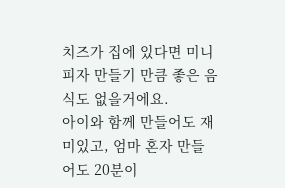치즈가 집에 있다면 미니 피자 만들기 만큼 좋은 음식도 없을거에요.
아이와 함께 만들어도 재미있고, 엄마 혼자 만들어도 20분이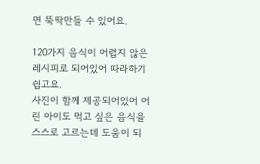면 뚝딱만들 수 있어요.

120가지 음식이 어렵지 않은 레시피로 되어있어 따라하기 쉽고요.
사진이 함께 제공되어있어 어린 아이도 먹고 싶은 음식을 스스로 고르는데 도움이 되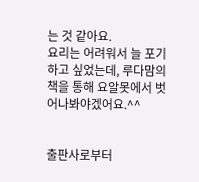는 것 같아요.
요리는 어려워서 늘 포기하고 싶었는데, 루다맘의 책을 통해 요알못에서 벗어나봐야겠어요.^^


출판사로부터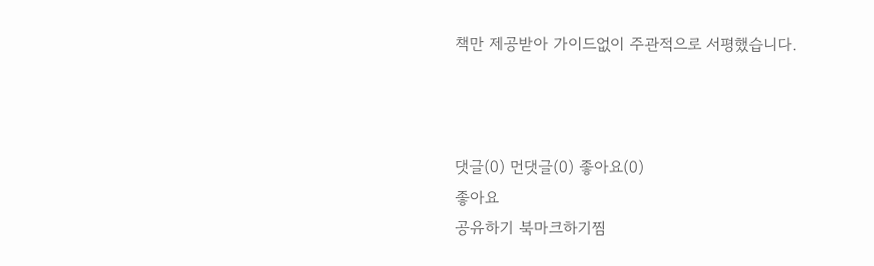책만 제공받아 가이드없이 주관적으로 서평했습니다.



댓글(0) 먼댓글(0) 좋아요(0)
좋아요
공유하기 북마크하기찜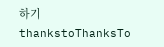하기 thankstoThanksTo